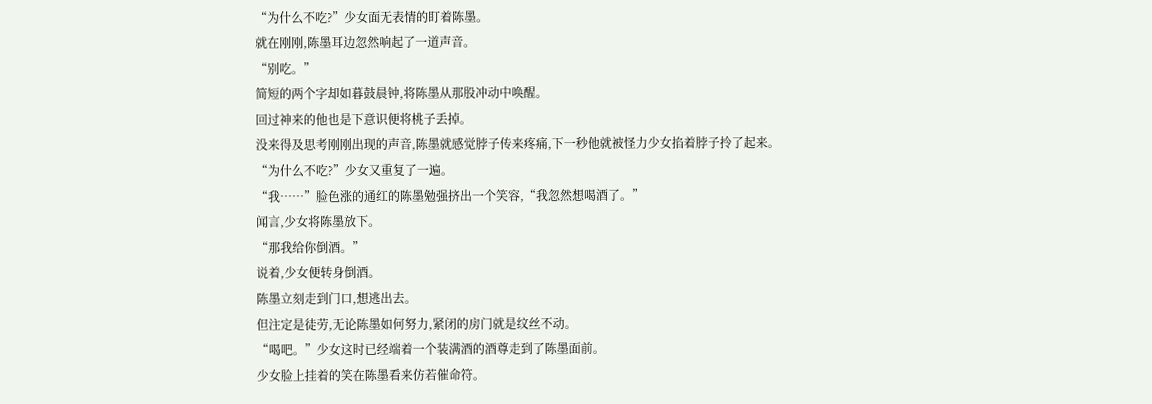“为什么不吃?”少女面无表情的盯着陈墨。
就在刚刚,陈墨耳边忽然响起了一道声音。
“别吃。”
简短的两个字却如暮鼓晨钟,将陈墨从那股冲动中唤醒。
回过神来的他也是下意识便将桃子丢掉。
没来得及思考刚刚出现的声音,陈墨就感觉脖子传来疼痛,下一秒他就被怪力少女掐着脖子拎了起来。
“为什么不吃?”少女又重复了一遍。
“我……”脸色涨的通红的陈墨勉强挤出一个笑容,“我忽然想喝酒了。”
闻言,少女将陈墨放下。
“那我给你倒酒。”
说着,少女便转身倒酒。
陈墨立刻走到门口,想逃出去。
但注定是徒劳,无论陈墨如何努力,紧闭的房门就是纹丝不动。
“喝吧。”少女这时已经端着一个装满酒的酒尊走到了陈墨面前。
少女脸上挂着的笑在陈墨看来仿若催命符。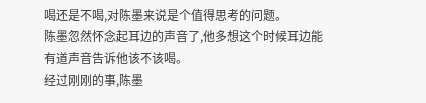喝还是不喝,对陈墨来说是个值得思考的问题。
陈墨忽然怀念起耳边的声音了,他多想这个时候耳边能有道声音告诉他该不该喝。
经过刚刚的事,陈墨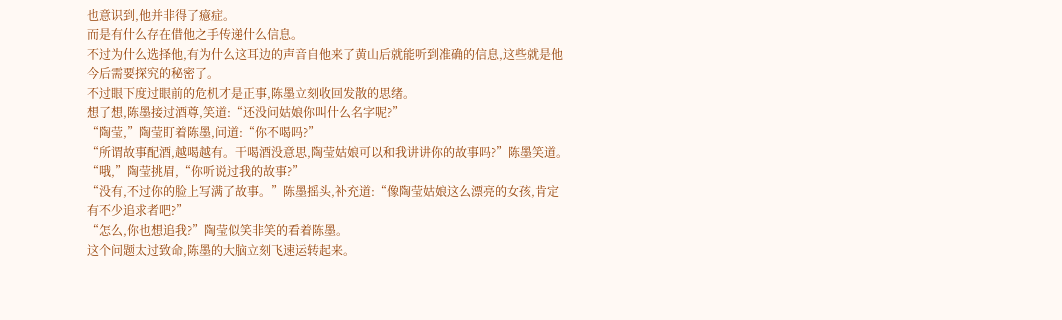也意识到,他并非得了癔症。
而是有什么存在借他之手传递什么信息。
不过为什么选择他,有为什么这耳边的声音自他来了黄山后就能听到准确的信息,这些就是他今后需要探究的秘密了。
不过眼下度过眼前的危机才是正事,陈墨立刻收回发散的思绪。
想了想,陈墨接过酒尊,笑道:“还没问姑娘你叫什么名字呢?”
“陶莹,”陶莹盯着陈墨,问道:“你不喝吗?”
“所谓故事配酒,越喝越有。干喝酒没意思,陶莹姑娘可以和我讲讲你的故事吗?”陈墨笑道。
“哦,”陶莹挑眉,“你听说过我的故事?”
“没有,不过你的脸上写满了故事。”陈墨摇头,补充道:“像陶莹姑娘这么漂亮的女孩,肯定有不少追求者吧?”
“怎么,你也想追我?”陶莹似笑非笑的看着陈墨。
这个问题太过致命,陈墨的大脑立刻飞速运转起来。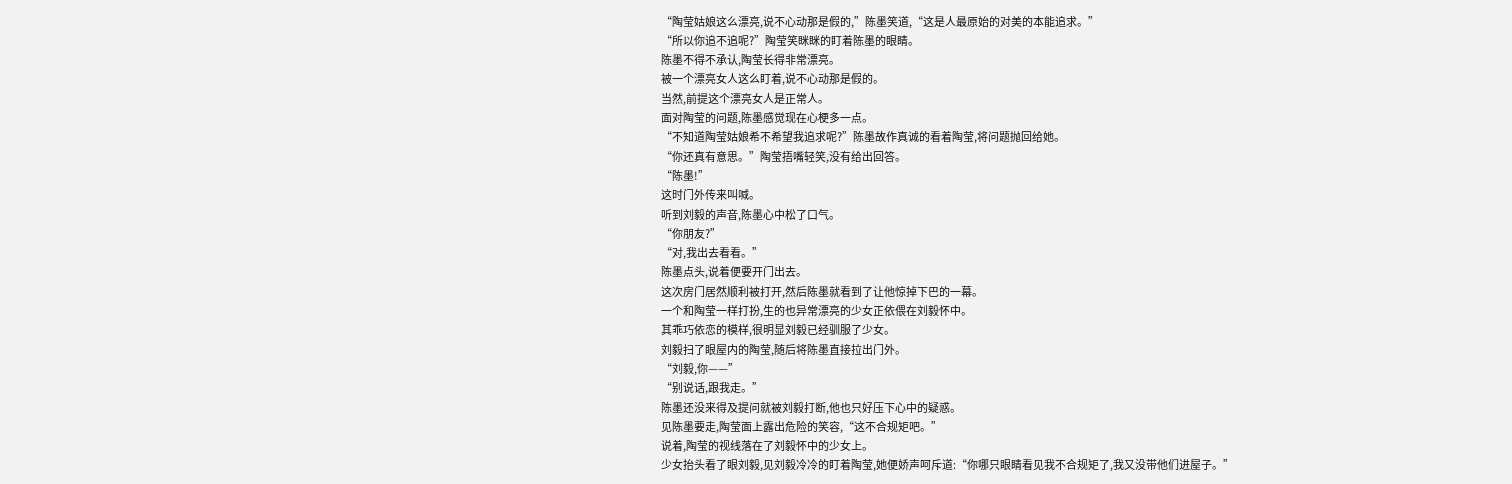“陶莹姑娘这么漂亮,说不心动那是假的,”陈墨笑道,“这是人最原始的对美的本能追求。”
“所以你追不追呢?”陶莹笑眯眯的盯着陈墨的眼睛。
陈墨不得不承认,陶莹长得非常漂亮。
被一个漂亮女人这么盯着,说不心动那是假的。
当然,前提这个漂亮女人是正常人。
面对陶莹的问题,陈墨感觉现在心梗多一点。
“不知道陶莹姑娘希不希望我追求呢?”陈墨故作真诚的看着陶莹,将问题抛回给她。
“你还真有意思。”陶莹捂嘴轻笑,没有给出回答。
“陈墨!”
这时门外传来叫喊。
听到刘毅的声音,陈墨心中松了口气。
“你朋友?”
“对,我出去看看。”
陈墨点头,说着便要开门出去。
这次房门居然顺利被打开,然后陈墨就看到了让他惊掉下巴的一幕。
一个和陶莹一样打扮,生的也异常漂亮的少女正依偎在刘毅怀中。
其乖巧依恋的模样,很明显刘毅已经驯服了少女。
刘毅扫了眼屋内的陶莹,随后将陈墨直接拉出门外。
“刘毅,你——”
“别说话,跟我走。”
陈墨还没来得及提问就被刘毅打断,他也只好压下心中的疑惑。
见陈墨要走,陶莹面上露出危险的笑容,“这不合规矩吧。”
说着,陶莹的视线落在了刘毅怀中的少女上。
少女抬头看了眼刘毅,见刘毅冷冷的盯着陶莹,她便娇声呵斥道:“你哪只眼睛看见我不合规矩了,我又没带他们进屋子。”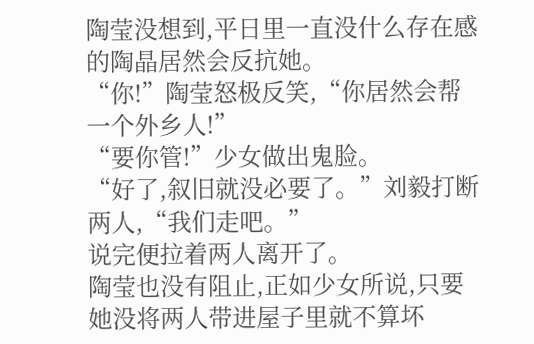陶莹没想到,平日里一直没什么存在感的陶晶居然会反抗她。
“你!”陶莹怒极反笑,“你居然会帮一个外乡人!”
“要你管!”少女做出鬼脸。
“好了,叙旧就没必要了。”刘毅打断两人,“我们走吧。”
说完便拉着两人离开了。
陶莹也没有阻止,正如少女所说,只要她没将两人带进屋子里就不算坏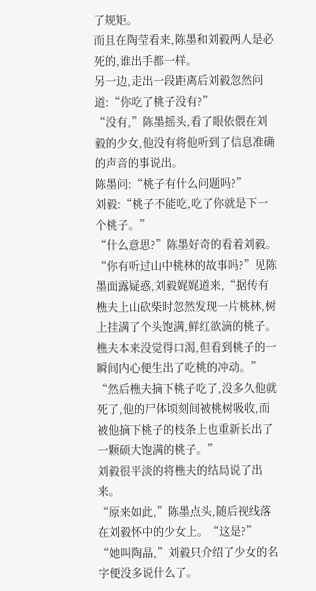了规矩。
而且在陶莹看来,陈墨和刘毅两人是必死的,谁出手都一样。
另一边,走出一段距离后刘毅忽然问道:“你吃了桃子没有?”
“没有,”陈墨摇头,看了眼依偎在刘毅的少女,他没有将他听到了信息准确的声音的事说出。
陈墨问:“桃子有什么问题吗?”
刘毅:“桃子不能吃,吃了你就是下一个桃子。”
“什么意思?”陈墨好奇的看着刘毅。
“你有听过山中桃林的故事吗?”见陈墨面露疑惑,刘毅娓娓道来,“据传有樵夫上山砍柴时忽然发现一片桃林,树上挂满了个头饱满,鲜红欲滴的桃子。樵夫本来没觉得口渴,但看到桃子的一瞬间内心便生出了吃桃的冲动。”
“然后樵夫摘下桃子吃了,没多久他就死了,他的尸体顷刻间被桃树吸收,而被他摘下桃子的枝条上也重新长出了一颗硕大饱满的桃子。”
刘毅很平淡的将樵夫的结局说了出来。
“原来如此,”陈墨点头,随后视线落在刘毅怀中的少女上。“这是?”
“她叫陶晶,”刘毅只介绍了少女的名字便没多说什么了。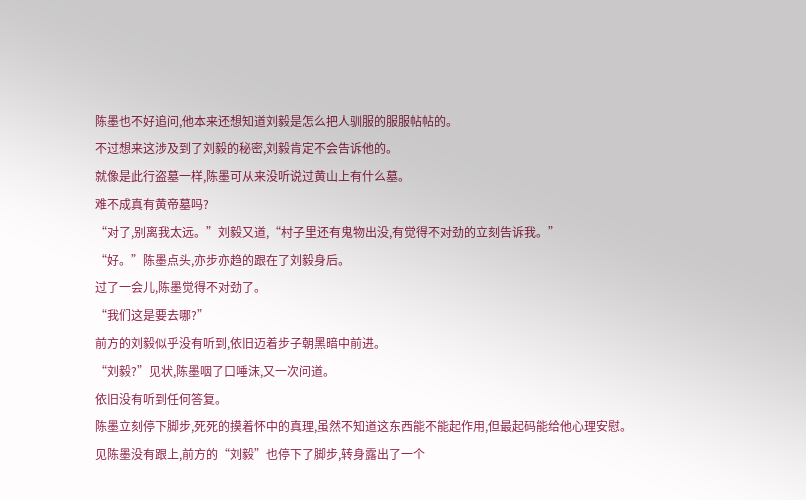陈墨也不好追问,他本来还想知道刘毅是怎么把人驯服的服服帖帖的。
不过想来这涉及到了刘毅的秘密,刘毅肯定不会告诉他的。
就像是此行盗墓一样,陈墨可从来没听说过黄山上有什么墓。
难不成真有黄帝墓吗?
“对了,别离我太远。”刘毅又道,“村子里还有鬼物出没,有觉得不对劲的立刻告诉我。”
“好。”陈墨点头,亦步亦趋的跟在了刘毅身后。
过了一会儿,陈墨觉得不对劲了。
“我们这是要去哪?”
前方的刘毅似乎没有听到,依旧迈着步子朝黑暗中前进。
“刘毅?”见状,陈墨咽了口唾沫,又一次问道。
依旧没有听到任何答复。
陈墨立刻停下脚步,死死的摸着怀中的真理,虽然不知道这东西能不能起作用,但最起码能给他心理安慰。
见陈墨没有跟上,前方的“刘毅”也停下了脚步,转身露出了一个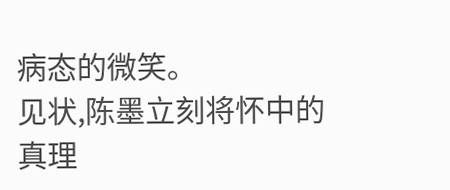病态的微笑。
见状,陈墨立刻将怀中的真理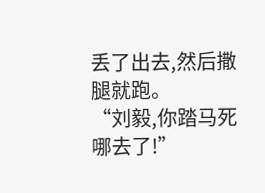丢了出去,然后撒腿就跑。
“刘毅,你踏马死哪去了!”